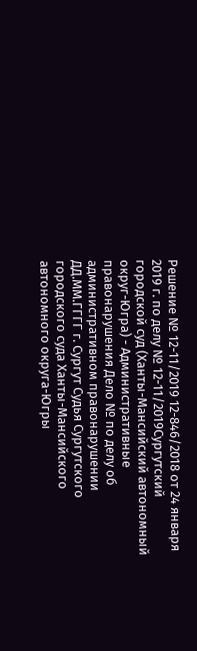Решение № 12-11/2019 12-846/2018 от 24 января 2019 г. по делу № 12-11/2019Сургутский городской суд (Ханты-Мансийский автономный округ-Югра) - Административные правонарушения Дело № по делу об административном правонарушении ДД.ММ.ГГГГ г. Сургут Судья Сургутского городского суда Ханты-Мансийского автономного округа-Югры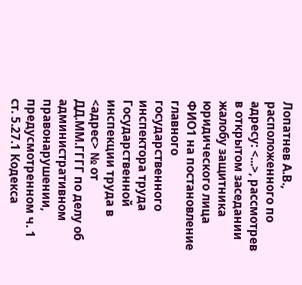Лопатнев А.В., расположенного по адресу: <...>, рассмотрев в открытом заседании жалобу защитника юридического лица ФИО1 на постановление главного государственного инспектора труда Государственной инспекции труда в <адрес> № от ДД.ММ.ГГГГ по делу об административном правонарушении, предусмотренном ч. 1 ст. 5.27.1 Кодекса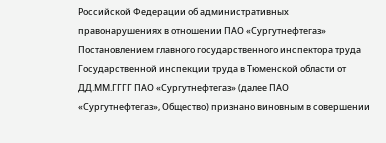Российской Федерации об административных правонарушениях в отношении ПАО «Сургутнефтегаз» Постановлением главного государственного инспектора труда Государственной инспекции труда в Тюменской области от ДД.ММ.ГГГГ ПАО «Сургутнефтегаз» (далее ПАО «Сургутнефтегаз», Общество) признано виновным в совершении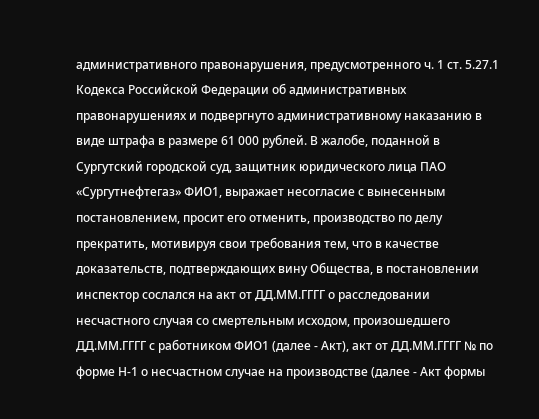административного правонарушения, предусмотренного ч. 1 ст. 5.27.1 Кодекса Российской Федерации об административных правонарушениях и подвергнуто административному наказанию в виде штрафа в размере 61 000 рублей. В жалобе, поданной в Сургутский городской суд, защитник юридического лица ПАО «Сургутнефтегаз» ФИО1, выражает несогласие с вынесенным постановлением, просит его отменить, производство по делу прекратить, мотивируя свои требования тем, что в качестве доказательств, подтверждающих вину Общества, в постановлении инспектор сослался на акт от ДД.ММ.ГГГГ о расследовании несчастного случая со смертельным исходом, произошедшего ДД.ММ.ГГГГ с работником ФИО1 (далее - Акт), акт от ДД.ММ.ГГГГ № по форме Н-1 о несчастном случае на производстве (далее - Акт формы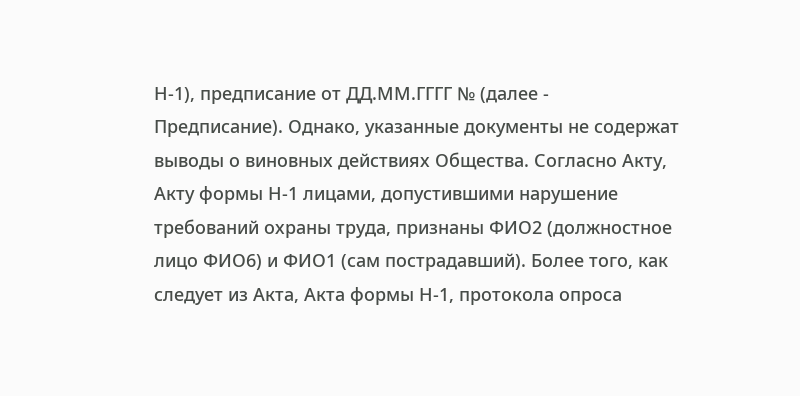Н-1), предписание от ДД.ММ.ГГГГ № (далее - Предписание). Однако, указанные документы не содержат выводы о виновных действиях Общества. Согласно Акту, Акту формы Н-1 лицами, допустившими нарушение требований охраны труда, признаны ФИО2 (должностное лицо ФИО6) и ФИО1 (сам пострадавший). Более того, как следует из Акта, Акта формы Н-1, протокола опроса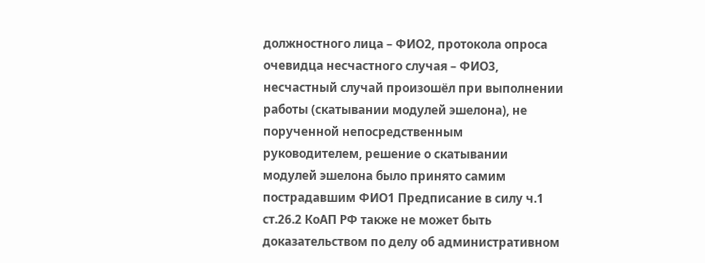должностного лица – ФИО2, протокола опроса очевидца несчастного случая – ФИО3, несчастный случай произошёл при выполнении работы (скатывании модулей эшелона), не порученной непосредственным руководителем, решение о скатывании модулей эшелона было принято самим пострадавшим ФИО1 Предписание в силу ч.1 ст.26.2 КоАП РФ также не может быть доказательством по делу об административном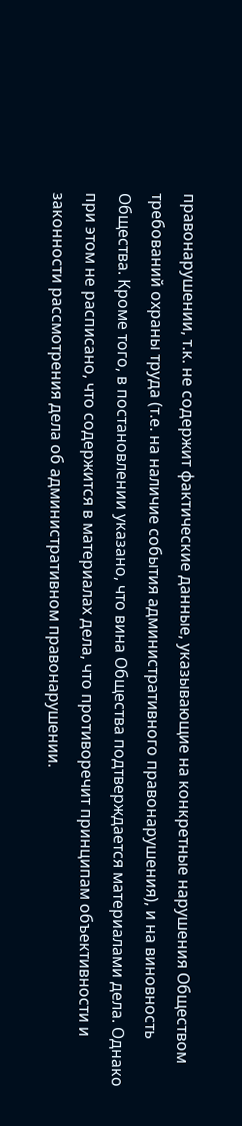правонарушении, т.к. не содержит фактические данные, указывающие на конкретные нарушения Обществом требований охраны труда (т.е. на наличие события административного правонарушения), и на виновность Общества. Кроме того, в постановлении указано, что вина Общества подтверждается материалами дела. Однако при этом не расписано, что содержится в материалах дела, что противоречит принципам объективности и законности рассмотрения дела об административном правонарушении.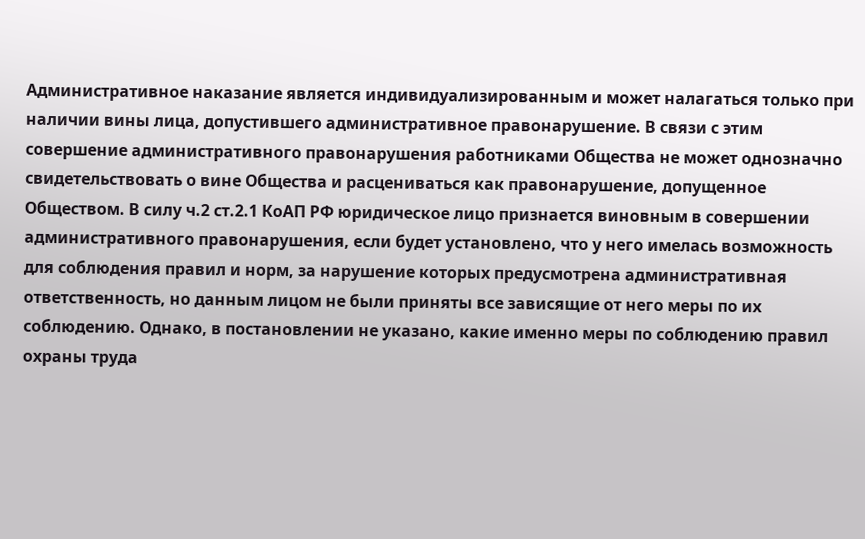Административное наказание является индивидуализированным и может налагаться только при наличии вины лица, допустившего административное правонарушение. В связи с этим совершение административного правонарушения работниками Общества не может однозначно свидетельствовать о вине Общества и расцениваться как правонарушение, допущенное Обществом. В силу ч.2 ст.2.1 КоАП РФ юридическое лицо признается виновным в совершении административного правонарушения, если будет установлено, что у него имелась возможность для соблюдения правил и норм, за нарушение которых предусмотрена административная ответственность, но данным лицом не были приняты все зависящие от него меры по их соблюдению. Однако, в постановлении не указано, какие именно меры по соблюдению правил охраны труда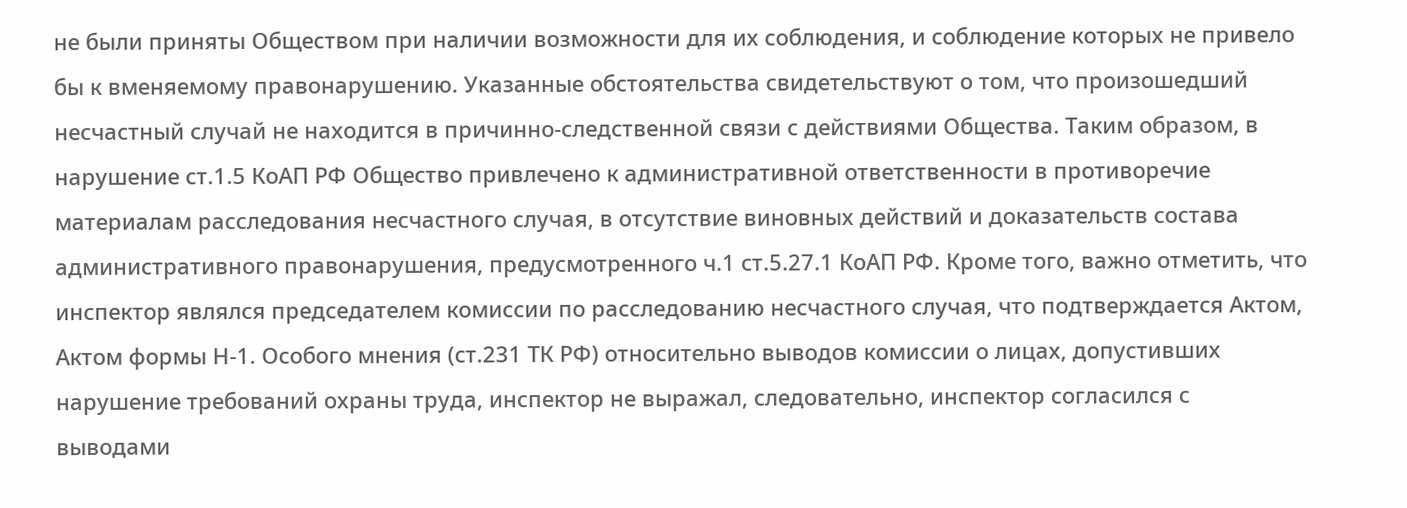не были приняты Обществом при наличии возможности для их соблюдения, и соблюдение которых не привело бы к вменяемому правонарушению. Указанные обстоятельства свидетельствуют о том, что произошедший несчастный случай не находится в причинно-следственной связи с действиями Общества. Таким образом, в нарушение ст.1.5 КоАП РФ Общество привлечено к административной ответственности в противоречие материалам расследования несчастного случая, в отсутствие виновных действий и доказательств состава административного правонарушения, предусмотренного ч.1 ст.5.27.1 КоАП РФ. Кроме того, важно отметить, что инспектор являлся председателем комиссии по расследованию несчастного случая, что подтверждается Актом, Актом формы Н-1. Особого мнения (ст.231 ТК РФ) относительно выводов комиссии о лицах, допустивших нарушение требований охраны труда, инспектор не выражал, следовательно, инспектор согласился с выводами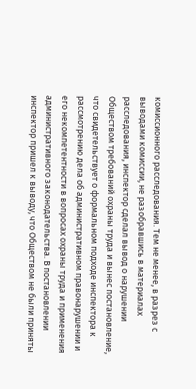комиссионного расследования. Тем не менее, в разрез с выводами комиссии, не разобравшись в материалах расследования, инспектор сделал вывод о нарушении Обществом требований охраны труда и вынес постановление, что свидетельствует о формальном подходе инспектора к рассмотрению дела об административном правонарушении и его некомпетентности в вопросах охраны труда и применения административного законодательства. В постановлении инспектор пришел к выводу, что Обществом не были приняты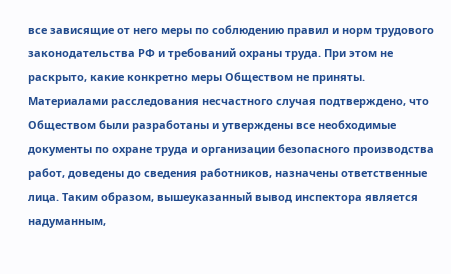все зависящие от него меры по соблюдению правил и норм трудового законодательства РФ и требований охраны труда. При этом не раскрыто, какие конкретно меры Обществом не приняты. Материалами расследования несчастного случая подтверждено, что Обществом были разработаны и утверждены все необходимые документы по охране труда и организации безопасного производства работ, доведены до сведения работников, назначены ответственные лица. Таким образом, вышеуказанный вывод инспектора является надуманным,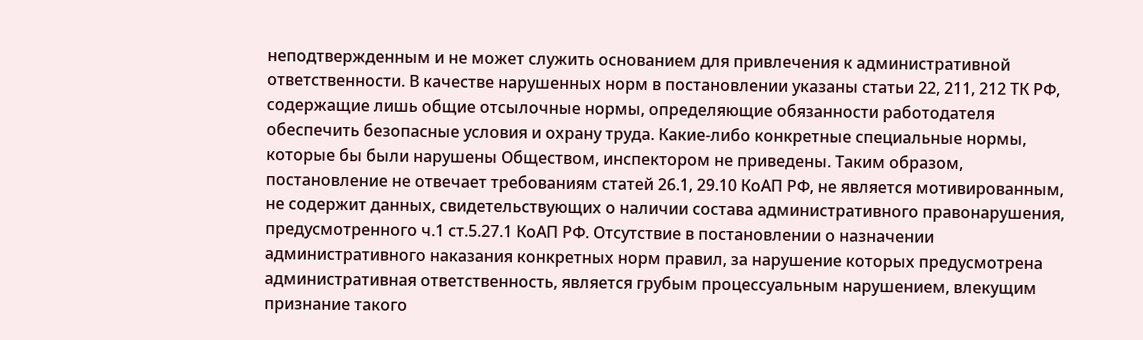неподтвержденным и не может служить основанием для привлечения к административной ответственности. В качестве нарушенных норм в постановлении указаны статьи 22, 211, 212 ТК РФ, содержащие лишь общие отсылочные нормы, определяющие обязанности работодателя обеспечить безопасные условия и охрану труда. Какие-либо конкретные специальные нормы, которые бы были нарушены Обществом, инспектором не приведены. Таким образом, постановление не отвечает требованиям статей 26.1, 29.10 КоАП РФ, не является мотивированным, не содержит данных, свидетельствующих о наличии состава административного правонарушения, предусмотренного ч.1 ст.5.27.1 КоАП РФ. Отсутствие в постановлении о назначении административного наказания конкретных норм правил, за нарушение которых предусмотрена административная ответственность, является грубым процессуальным нарушением, влекущим признание такого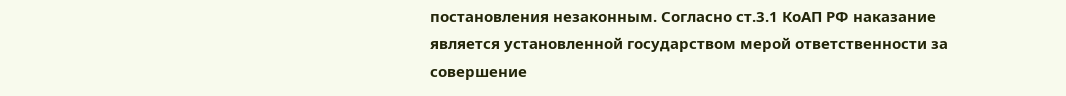постановления незаконным. Согласно ст.3.1 КоАП РФ наказание является установленной государством мерой ответственности за совершение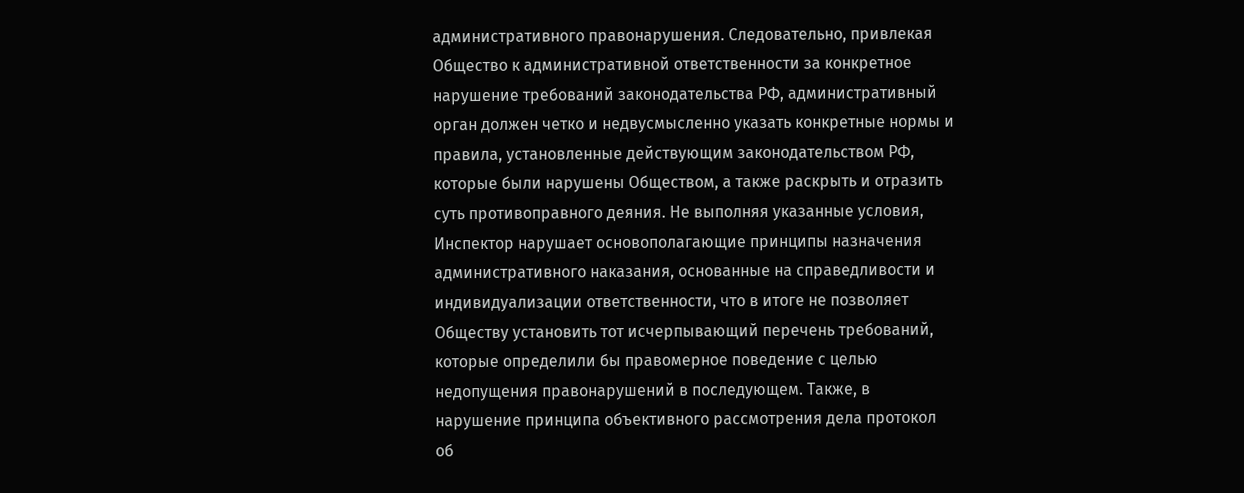административного правонарушения. Следовательно, привлекая Общество к административной ответственности за конкретное нарушение требований законодательства РФ, административный орган должен четко и недвусмысленно указать конкретные нормы и правила, установленные действующим законодательством РФ, которые были нарушены Обществом, а также раскрыть и отразить суть противоправного деяния. Не выполняя указанные условия, Инспектор нарушает основополагающие принципы назначения административного наказания, основанные на справедливости и индивидуализации ответственности, что в итоге не позволяет Обществу установить тот исчерпывающий перечень требований, которые определили бы правомерное поведение с целью недопущения правонарушений в последующем. Также, в нарушение принципа объективного рассмотрения дела протокол об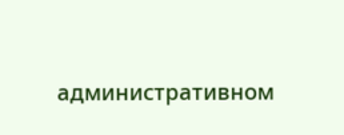административном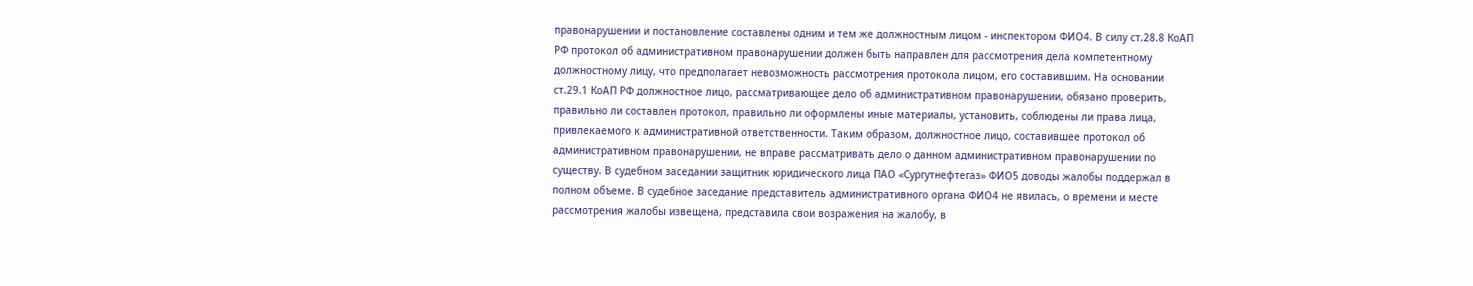правонарушении и постановление составлены одним и тем же должностным лицом - инспектором ФИО4. В силу ст.28.8 КоАП РФ протокол об административном правонарушении должен быть направлен для рассмотрения дела компетентному должностному лицу, что предполагает невозможность рассмотрения протокола лицом, его составившим. На основании ст.29.1 КоАП РФ должностное лицо, рассматривающее дело об административном правонарушении, обязано проверить, правильно ли составлен протокол, правильно ли оформлены иные материалы, установить, соблюдены ли права лица, привлекаемого к административной ответственности. Таким образом, должностное лицо, составившее протокол об административном правонарушении, не вправе рассматривать дело о данном административном правонарушении по существу. В судебном заседании защитник юридического лица ПАО «Сургутнефтегаз» ФИО5 доводы жалобы поддержал в полном объеме. В судебное заседание представитель административного органа ФИО4 не явилась, о времени и месте рассмотрения жалобы извещена, представила свои возражения на жалобу, в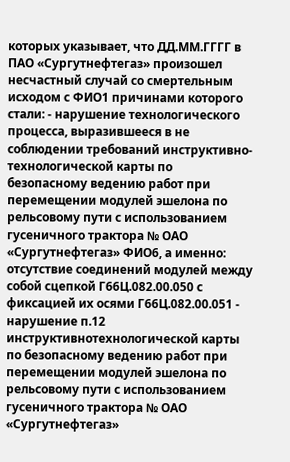которых указывает, что ДД.ММ.ГГГГ в ПАО «Сургутнефтегаз» произошел несчастный случай со смертельным исходом с ФИО1 причинами которого стали: - нарушение технологического процесса, выразившееся в не соблюдении требований инструктивно-технологической карты по безопасному ведению работ при перемещении модулей эшелона по рельсовому пути с использованием гусеничного трактора № ОАО «Сургутнефтегаз» ФИО6, а именно: отсутствие соединений модулей между собой сцепкой Г66Ц.082.00.050 с фиксацией их осями Г66Ц.082.00.051 - нарушение п.12 инструктивнотехнологической карты по безопасному ведению работ при перемещении модулей эшелона по рельсовому пути с использованием гусеничного трактора № ОАО «Сургутнефтегаз»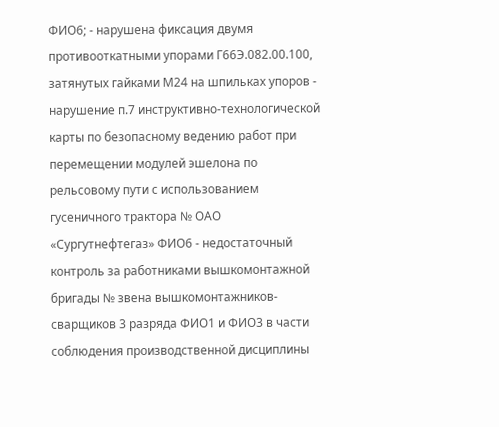ФИО6; - нарушена фиксация двумя противооткатными упорами Г66Э.082.00.100, затянутых гайками М24 на шпильках упоров - нарушение п.7 инструктивно-технологической карты по безопасному ведению работ при перемещении модулей эшелона по рельсовому пути с использованием гусеничного трактора № ОАО «Сургутнефтегаз» ФИО6 - недостаточный контроль за работниками вышкомонтажной бригады № звена вышкомонтажников-сварщиков 3 разряда ФИО1 и ФИО3 в части соблюдения производственной дисциплины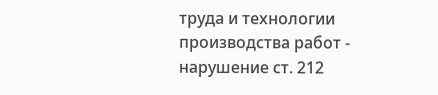труда и технологии производства работ - нарушение ст. 212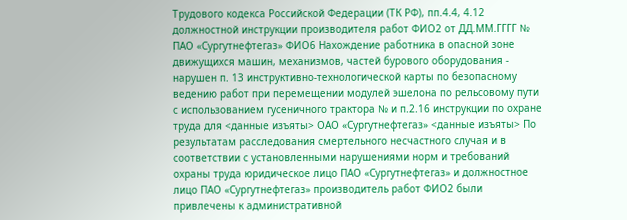Трудового кодекса Российской Федерации (ТК РФ), пп.4.4, 4.12 должностной инструкции производителя работ ФИО2 от ДД.ММ.ГГГГ № ПАО «Сургутнефтегаз» ФИО6 Нахождение работника в опасной зоне движущихся машин, механизмов, частей бурового оборудования - нарушен п. 13 инструктивно-технологической карты по безопасному ведению работ при перемещении модулей эшелона по рельсовому пути с использованием гусеничного трактора № и п.2.16 инструкции по охране труда для <данные изъяты> ОАО «Сургутнефтегаз» <данные изъяты> По результатам расследования смертельного несчастного случая и в соответствии с установленными нарушениями норм и требований охраны труда юридическое лицо ПАО «Сургутнефтегаз» и должностное лицо ПАО «Сургутнефтегаз» производитель работ ФИО2 были привлечены к административной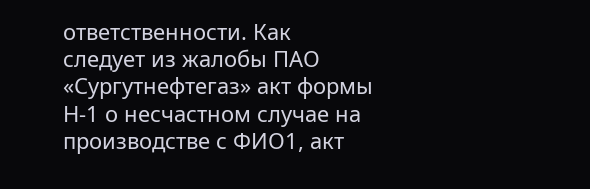ответственности. Как следует из жалобы ПАО «Сургутнефтегаз» акт формы Н-1 о несчастном случае на производстве с ФИО1, акт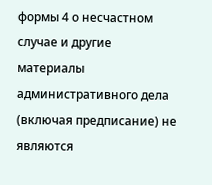формы 4 о несчастном случае и другие материалы административного дела (включая предписание) не являются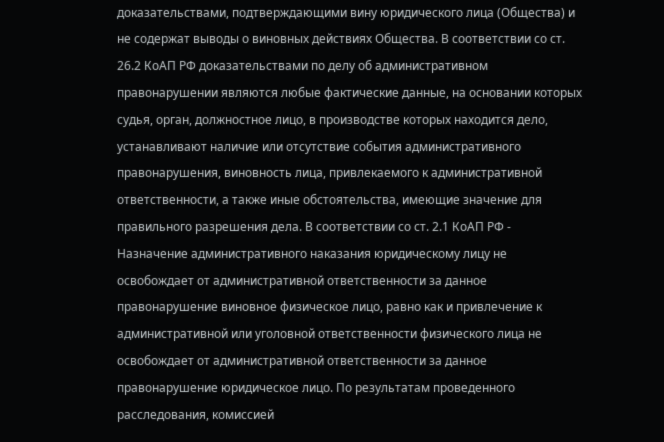доказательствами, подтверждающими вину юридического лица (Общества) и не содержат выводы о виновных действиях Общества. В соответствии со ст. 26.2 КоАП РФ доказательствами по делу об административном правонарушении являются любые фактические данные, на основании которых судья, орган, должностное лицо, в производстве которых находится дело, устанавливают наличие или отсутствие события административного правонарушения, виновность лица, привлекаемого к административной ответственности, а также иные обстоятельства, имеющие значение для правильного разрешения дела. В соответствии со ст. 2.1 КоАП РФ - Назначение административного наказания юридическому лицу не освобождает от административной ответственности за данное правонарушение виновное физическое лицо, равно как и привлечение к административной или уголовной ответственности физического лица не освобождает от административной ответственности за данное правонарушение юридическое лицо. По результатам проведенного расследования, комиссией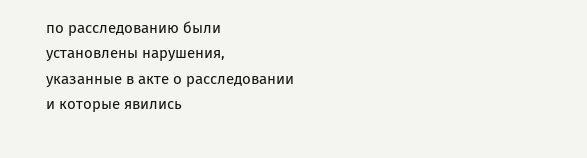по расследованию были установлены нарушения, указанные в акте о расследовании и которые явились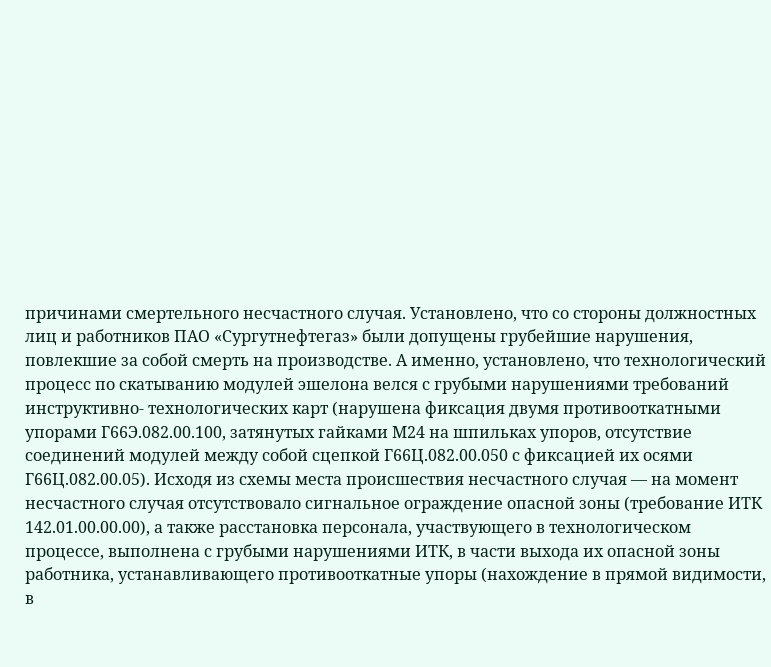причинами смертельного несчастного случая. Установлено, что со стороны должностных лиц и работников ПАО «Сургутнефтегаз» были допущены грубейшие нарушения, повлекшие за собой смерть на производстве. А именно, установлено, что технологический процесс по скатыванию модулей эшелона велся с грубыми нарушениями требований инструктивно- технологических карт (нарушена фиксация двумя противооткатными упорами Г66Э.082.00.100, затянутых гайками М24 на шпильках упоров, отсутствие соединений модулей между собой сцепкой Г66Ц.082.00.050 с фиксацией их осями Г66Ц.082.00.05). Исходя из схемы места происшествия несчастного случая — на момент несчастного случая отсутствовало сигнальное ограждение опасной зоны (требование ИТК 142.01.00.00.00), а также расстановка персонала, участвующего в технологическом процессе, выполнена с грубыми нарушениями ИТК, в части выхода их опасной зоны работника, устанавливающего противооткатные упоры (нахождение в прямой видимости, в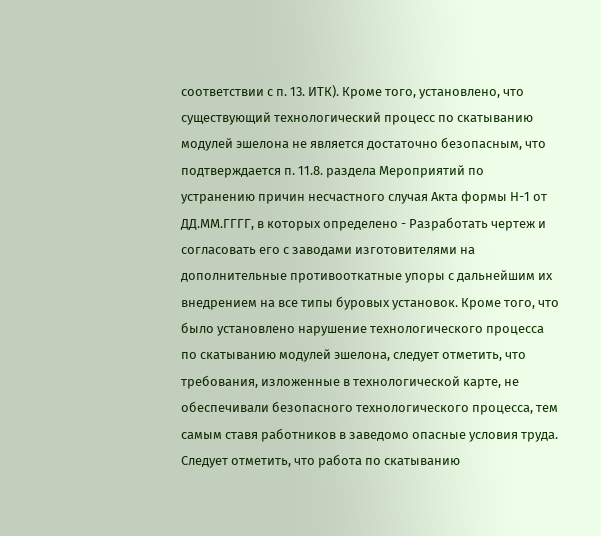соответствии с п. 13. ИТК). Кроме того, установлено, что существующий технологический процесс по скатыванию модулей эшелона не является достаточно безопасным, что подтверждается п. 11.8. раздела Мероприятий по устранению причин несчастного случая Акта формы Н-1 от ДД.ММ.ГГГГ, в которых определено - Разработать чертеж и согласовать его с заводами изготовителями на дополнительные противооткатные упоры с дальнейшим их внедрением на все типы буровых установок. Кроме того, что было установлено нарушение технологического процесса по скатыванию модулей эшелона, следует отметить, что требования, изложенные в технологической карте, не обеспечивали безопасного технологического процесса, тем самым ставя работников в заведомо опасные условия труда. Следует отметить, что работа по скатыванию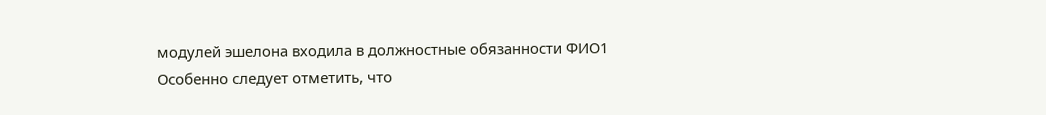модулей эшелона входила в должностные обязанности ФИО1 Особенно следует отметить, что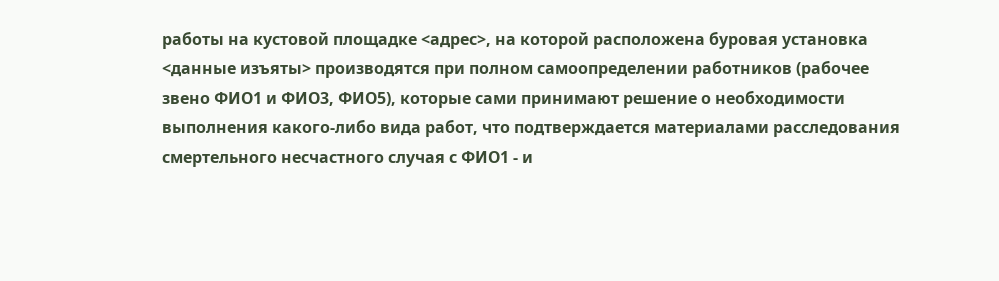работы на кустовой площадке <адрес>, на которой расположена буровая установка <данные изъяты> производятся при полном самоопределении работников (рабочее звено ФИО1 и ФИО3, ФИО5), которые сами принимают решение о необходимости выполнения какого-либо вида работ, что подтверждается материалами расследования смертельного несчастного случая с ФИО1 - и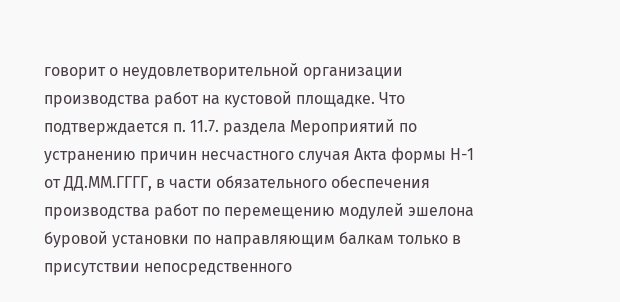говорит о неудовлетворительной организации производства работ на кустовой площадке. Что подтверждается п. 11.7. раздела Мероприятий по устранению причин несчастного случая Акта формы Н-1 от ДД.ММ.ГГГГ, в части обязательного обеспечения производства работ по перемещению модулей эшелона буровой установки по направляющим балкам только в присутствии непосредственного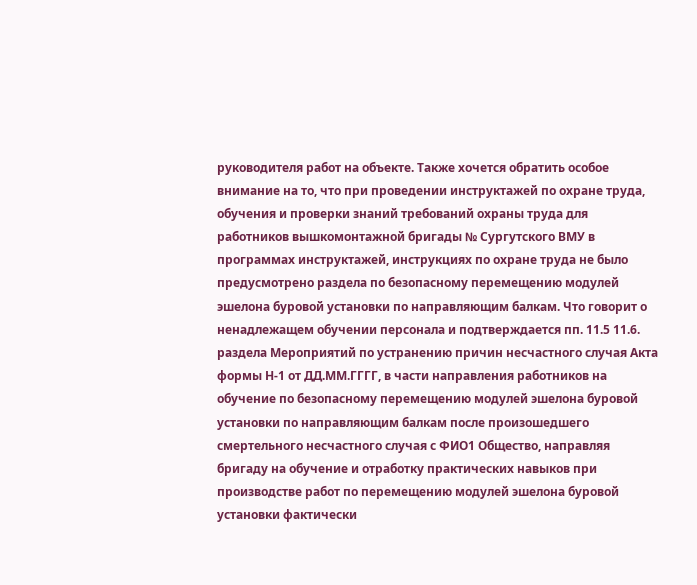руководителя работ на объекте. Также хочется обратить особое внимание на то, что при проведении инструктажей по охране труда, обучения и проверки знаний требований охраны труда для работников вышкомонтажной бригады № Сургутского ВМУ в программах инструктажей, инструкциях по охране труда не было предусмотрено раздела по безопасному перемещению модулей эшелона буровой установки по направляющим балкам. Что говорит о ненадлежащем обучении персонала и подтверждается пп. 11.5 11.6. раздела Мероприятий по устранению причин несчастного случая Акта формы Н-1 от ДД.ММ.ГГГГ, в части направления работников на обучение по безопасному перемещению модулей эшелона буровой установки по направляющим балкам после произошедшего смертельного несчастного случая с ФИО1 Общество, направляя бригаду на обучение и отработку практических навыков при производстве работ по перемещению модулей эшелона буровой установки фактически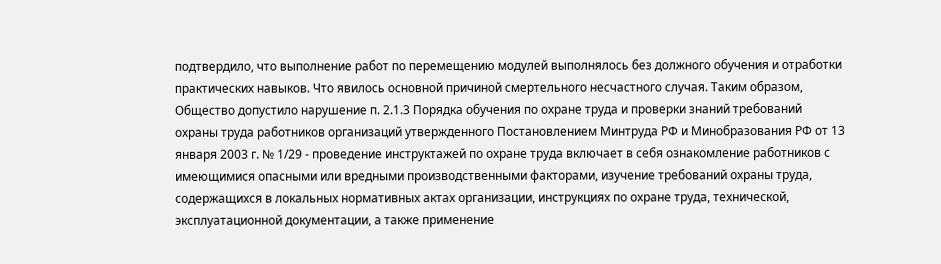подтвердило, что выполнение работ по перемещению модулей выполнялось без должного обучения и отработки практических навыков. Что явилось основной причиной смертельного несчастного случая. Таким образом, Общество допустило нарушение п. 2.1.3 Порядка обучения по охране труда и проверки знаний требований охраны труда работников организаций утвержденного Постановлением Минтруда РФ и Минобразования РФ от 13 января 2003 г. № 1/29 - проведение инструктажей по охране труда включает в себя ознакомление работников с имеющимися опасными или вредными производственными факторами, изучение требований охраны труда, содержащихся в локальных нормативных актах организации, инструкциях по охране труда, технической, эксплуатационной документации, а также применение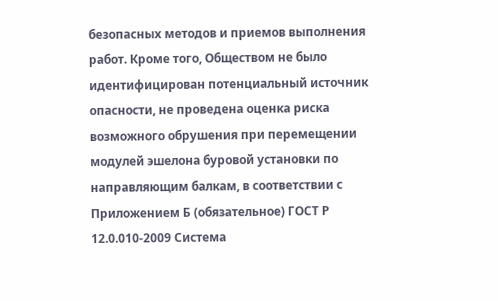безопасных методов и приемов выполнения работ. Кроме того, Обществом не было идентифицирован потенциальный источник опасности, не проведена оценка риска возможного обрушения при перемещении модулей эшелона буровой установки по направляющим балкам, в соответствии с Приложением Б (обязательное) ГОСТ Р 12.0.010-2009 Система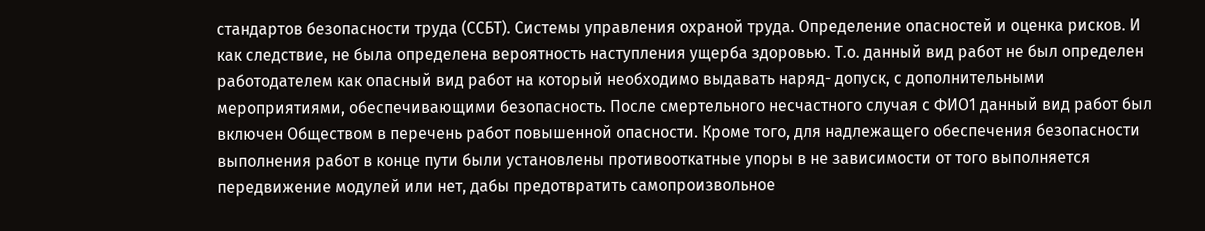стандартов безопасности труда (ССБТ). Системы управления охраной труда. Определение опасностей и оценка рисков. И как следствие, не была определена вероятность наступления ущерба здоровью. Т.о. данный вид работ не был определен работодателем как опасный вид работ на который необходимо выдавать наряд- допуск, с дополнительными мероприятиями, обеспечивающими безопасность. После смертельного несчастного случая с ФИО1 данный вид работ был включен Обществом в перечень работ повышенной опасности. Кроме того, для надлежащего обеспечения безопасности выполнения работ в конце пути были установлены противооткатные упоры в не зависимости от того выполняется передвижение модулей или нет, дабы предотвратить самопроизвольное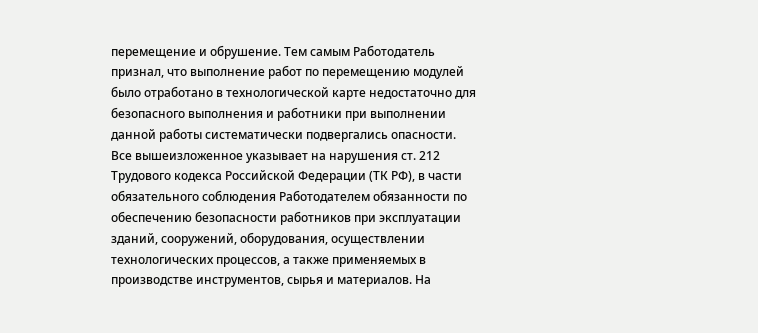перемещение и обрушение. Тем самым Работодатель признал, что выполнение работ по перемещению модулей было отработано в технологической карте недостаточно для безопасного выполнения и работники при выполнении данной работы систематически подвергались опасности. Все вышеизложенное указывает на нарушения ст. 212 Трудового кодекса Российской Федерации (ТК РФ), в части обязательного соблюдения Работодателем обязанности по обеспечению безопасности работников при эксплуатации зданий, сооружений, оборудования, осуществлении технологических процессов, а также применяемых в производстве инструментов, сырья и материалов. На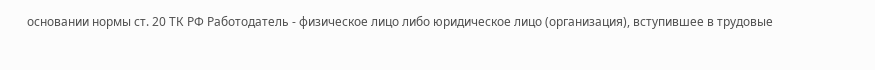основании нормы ст. 20 ТК РФ Работодатель - физическое лицо либо юридическое лицо (организация), вступившее в трудовые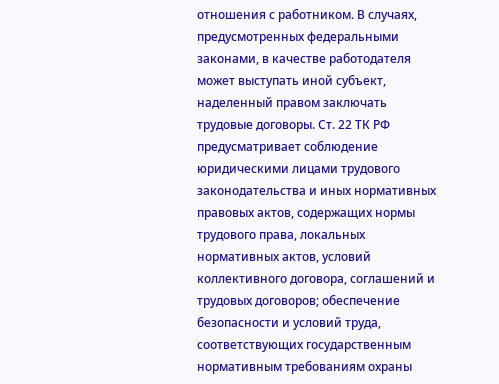отношения с работником. В случаях, предусмотренных федеральными законами, в качестве работодателя может выступать иной субъект, наделенный правом заключать трудовые договоры. Ст. 22 ТК РФ предусматривает соблюдение юридическими лицами трудового законодательства и иных нормативных правовых актов, содержащих нормы трудового права, локальных нормативных актов, условий коллективного договора, соглашений и трудовых договоров; обеспечение безопасности и условий труда, соответствующих государственным нормативным требованиям охраны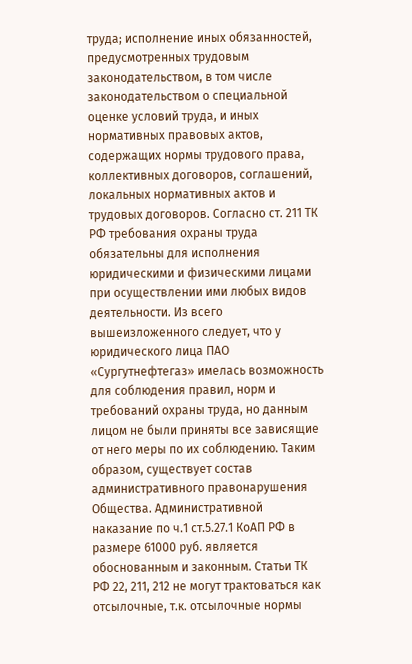труда; исполнение иных обязанностей, предусмотренных трудовым законодательством, в том числе законодательством о специальной оценке условий труда, и иных нормативных правовых актов, содержащих нормы трудового права, коллективных договоров, соглашений, локальных нормативных актов и трудовых договоров. Согласно ст. 211 ТК РФ требования охраны труда обязательны для исполнения юридическими и физическими лицами при осуществлении ими любых видов деятельности. Из всего вышеизложенного следует, что у юридического лица ПАО «Сургутнефтегаз» имелась возможность для соблюдения правил, норм и требований охраны труда, но данным лицом не были приняты все зависящие от него меры по их соблюдению. Таким образом, существует состав административного правонарушения Общества. Административной наказание по ч.1 ст.5.27.1 КоАП РФ в размере 61000 руб. является обоснованным и законным. Статьи ТК РФ 22, 211, 212 не могут трактоваться как отсылочные, т.к. отсылочные нормы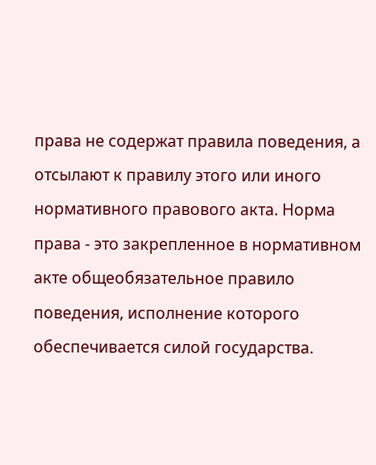права не содержат правила поведения, а отсылают к правилу этого или иного нормативного правового акта. Норма права - это закрепленное в нормативном акте общеобязательное правило поведения, исполнение которого обеспечивается силой государства.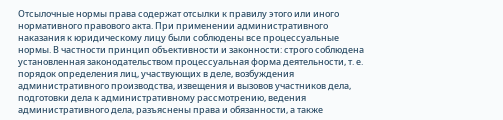Отсылочные нормы права содержат отсылки к правилу этого или иного нормативного правового акта. При применении административного наказания к юридическому лицу были соблюдены все процессуальные нормы. В частности принцип объективности и законности: строго соблюдена установленная законодательством процессуальная форма деятельности, т. е. порядок определения лиц, участвующих в деле, возбуждения административного производства, извещения и вызовов участников дела, подготовки дела к административному рассмотрению, ведения административного дела, разъяснены права и обязанности, а также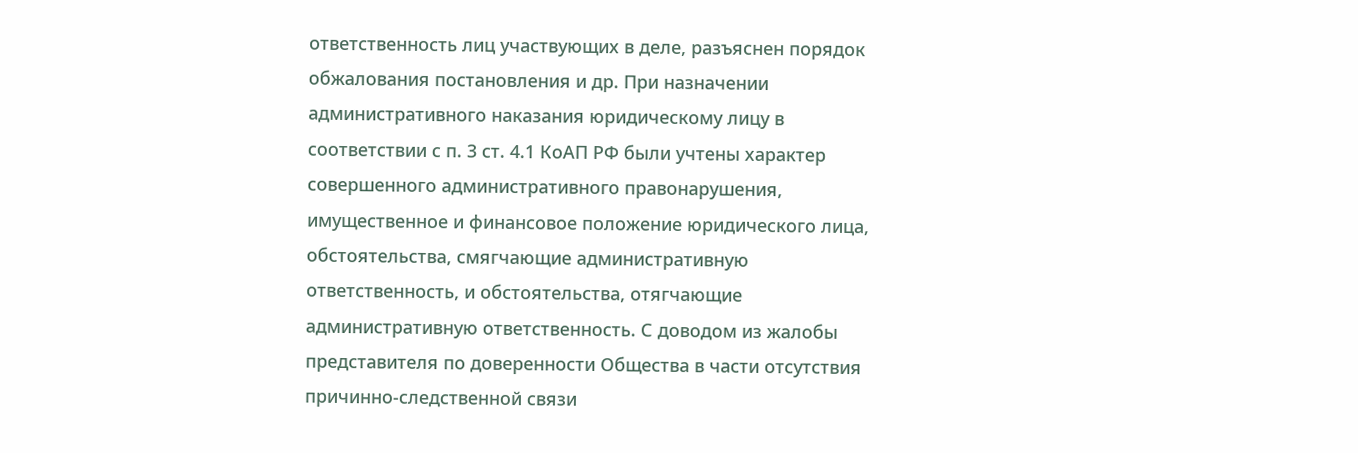ответственность лиц участвующих в деле, разъяснен порядок обжалования постановления и др. При назначении административного наказания юридическому лицу в соответствии с п. 3 ст. 4.1 КоАП РФ были учтены характер совершенного административного правонарушения, имущественное и финансовое положение юридического лица, обстоятельства, смягчающие административную ответственность, и обстоятельства, отягчающие административную ответственность. С доводом из жалобы представителя по доверенности Общества в части отсутствия причинно-следственной связи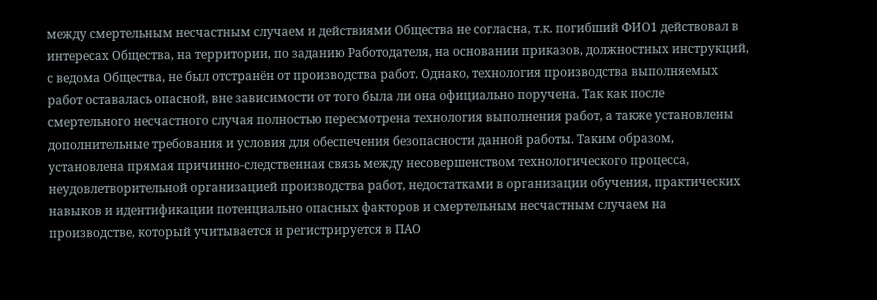между смертельным несчастным случаем и действиями Общества не согласна, т.к. погибший ФИО1 действовал в интересах Общества, на территории, по заданию Работодателя, на основании приказов, должностных инструкций, с ведома Общества, не был отстранён от производства работ. Однако, технология производства выполняемых работ оставалась опасной, вне зависимости от того была ли она официально поручена. Так как после смертельного несчастного случая полностью пересмотрена технология выполнения работ, а также установлены дополнительные требования и условия для обеспечения безопасности данной работы. Таким образом, установлена прямая причинно-следственная связь между несовершенством технологического процесса, неудовлетворительной организацией производства работ, недостатками в организации обучения, практических навыков и идентификации потенциально опасных факторов и смертельным несчастным случаем на производстве, который учитывается и регистрируется в ПАО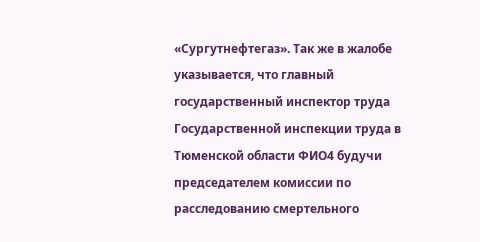«Сургутнефтегаз». Так же в жалобе указывается, что главный государственный инспектор труда Государственной инспекции труда в Тюменской области ФИО4 будучи председателем комиссии по расследованию смертельного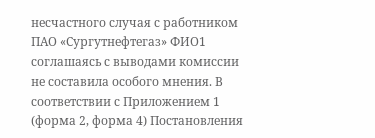несчастного случая с работником ПАО «Сургутнефтегаз» ФИО1 соглашаясь с выводами комиссии не составила особого мнения. В соответствии с Приложением 1 (форма 2, форма 4) Постановления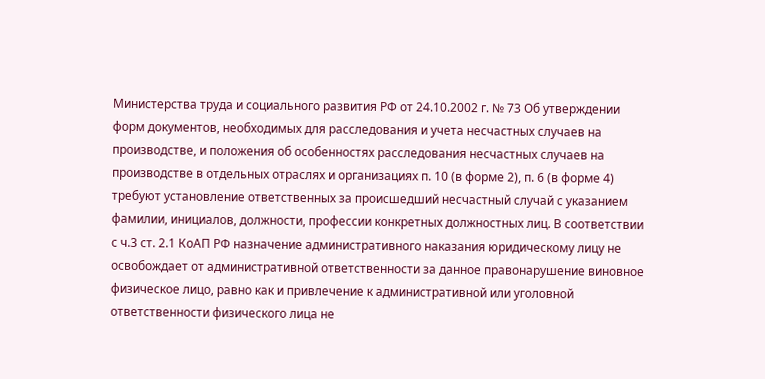Министерства труда и социального развития РФ от 24.10.2002 г. № 73 Об утверждении форм документов, необходимых для расследования и учета несчастных случаев на производстве, и положения об особенностях расследования несчастных случаев на производстве в отдельных отраслях и организациях п. 10 (в форме 2), п. 6 (в форме 4) требуют установление ответственных за происшедший несчастный случай с указанием фамилии, инициалов, должности, профессии конкретных должностных лиц. В соответствии с ч.3 ст. 2.1 КоАП РФ назначение административного наказания юридическому лицу не освобождает от административной ответственности за данное правонарушение виновное физическое лицо, равно как и привлечение к административной или уголовной ответственности физического лица не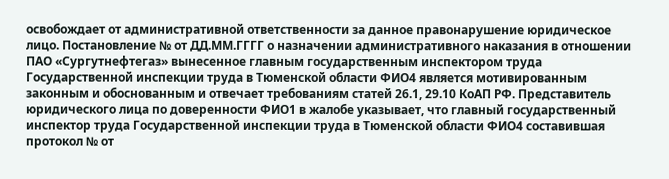освобождает от административной ответственности за данное правонарушение юридическое лицо. Постановление № от ДД.ММ.ГГГГ о назначении административного наказания в отношении ПАО «Сургутнефтегаз» вынесенное главным государственным инспектором труда Государственной инспекции труда в Тюменской области ФИО4 является мотивированным законным и обоснованным и отвечает требованиям статей 26.1, 29.10 КоАП РФ. Представитель юридического лица по доверенности ФИО1 в жалобе указывает, что главный государственный инспектор труда Государственной инспекции труда в Тюменской области ФИО4 составившая протокол № от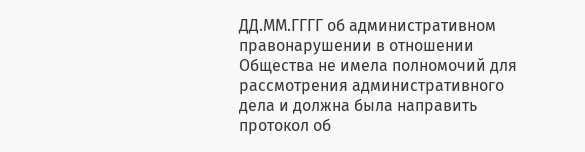ДД.ММ.ГГГГ об административном правонарушении в отношении Общества не имела полномочий для рассмотрения административного дела и должна была направить протокол об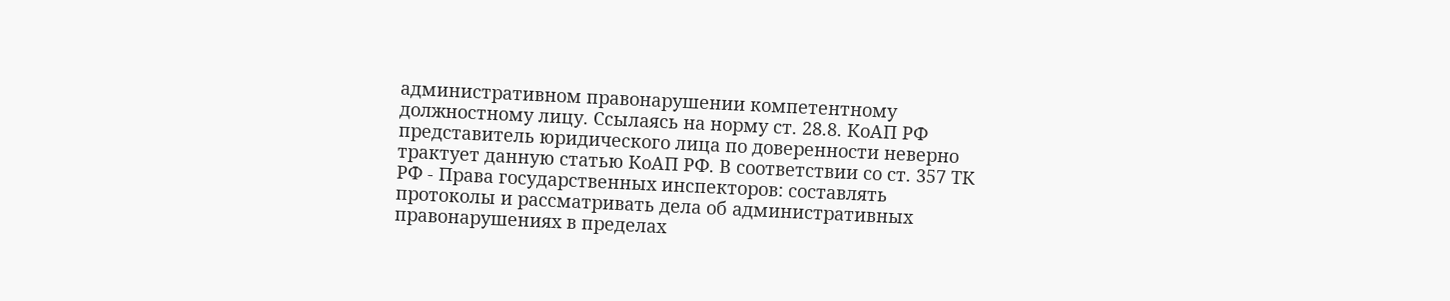административном правонарушении компетентному должностному лицу. Ссылаясь на норму ст. 28.8. КоАП РФ представитель юридического лица по доверенности неверно трактует данную статью КоАП РФ. В соответствии со ст. 357 ТК РФ - Права государственных инспекторов: составлять протоколы и рассматривать дела об административных правонарушениях в пределах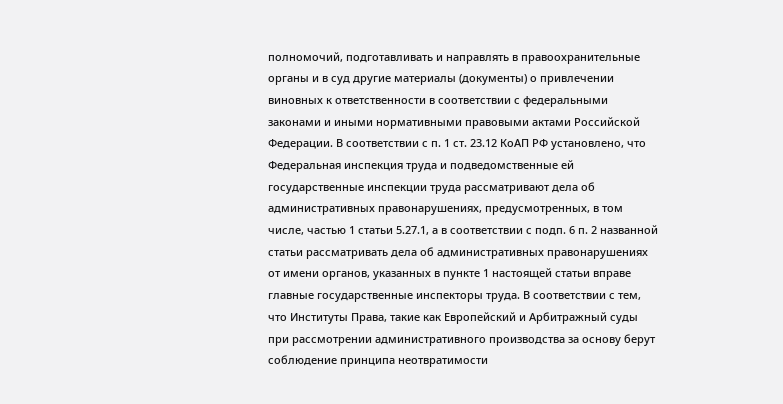полномочий, подготавливать и направлять в правоохранительные органы и в суд другие материалы (документы) о привлечении виновных к ответственности в соответствии с федеральными законами и иными нормативными правовыми актами Российской Федерации. В соответствии с п. 1 ст. 23.12 КоАП РФ установлено, что Федеральная инспекция труда и подведомственные ей государственные инспекции труда рассматривают дела об административных правонарушениях, предусмотренных, в том числе, частью 1 статьи 5.27.1, а в соответствии с подп. 6 п. 2 названной статьи рассматривать дела об административных правонарушениях от имени органов, указанных в пункте 1 настоящей статьи вправе главные государственные инспекторы труда. В соответствии с тем, что Институты Права, такие как Европейский и Арбитражный суды при рассмотрении административного производства за основу берут соблюдение принципа неотвратимости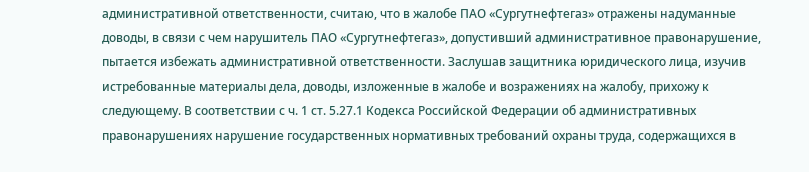административной ответственности, считаю, что в жалобе ПАО «Сургутнефтегаз» отражены надуманные доводы, в связи с чем нарушитель ПАО «Сургутнефтегаз», допустивший административное правонарушение, пытается избежать административной ответственности. Заслушав защитника юридического лица, изучив истребованные материалы дела, доводы, изложенные в жалобе и возражениях на жалобу, прихожу к следующему. В соответствии с ч. 1 ст. 5.27.1 Кодекса Российской Федерации об административных правонарушениях нарушение государственных нормативных требований охраны труда, содержащихся в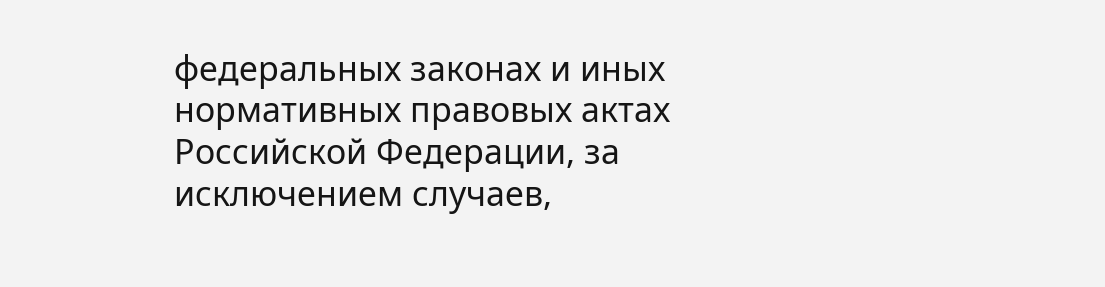федеральных законах и иных нормативных правовых актах Российской Федерации, за исключением случаев,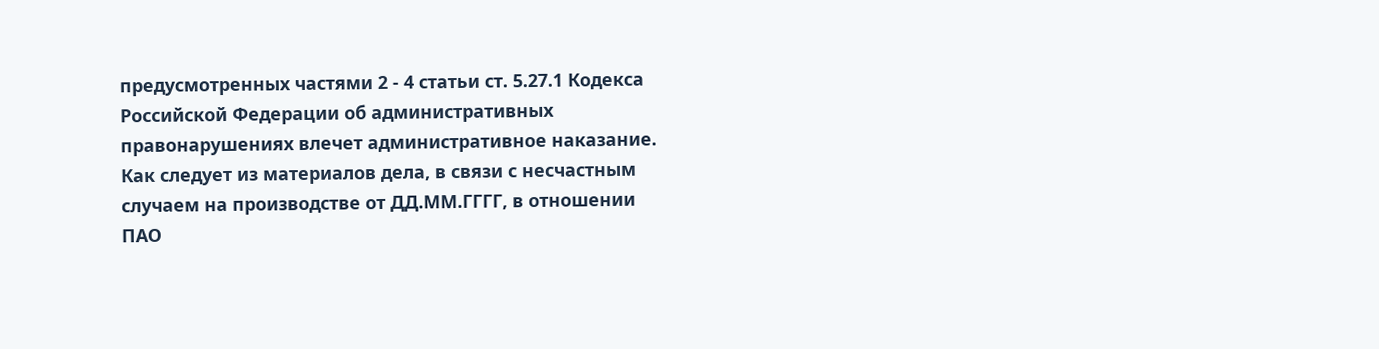предусмотренных частями 2 - 4 статьи ст. 5.27.1 Кодекса Российской Федерации об административных правонарушениях влечет административное наказание. Как следует из материалов дела, в связи с несчастным случаем на производстве от ДД.ММ.ГГГГ, в отношении ПАО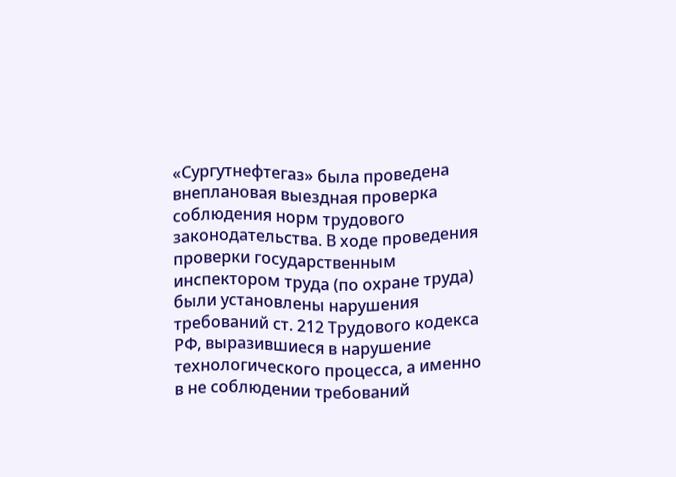«Сургутнефтегаз» была проведена внеплановая выездная проверка соблюдения норм трудового законодательства. В ходе проведения проверки государственным инспектором труда (по охране труда) были установлены нарушения требований ст. 212 Трудового кодекса РФ, выразившиеся в нарушение технологического процесса, а именно в не соблюдении требований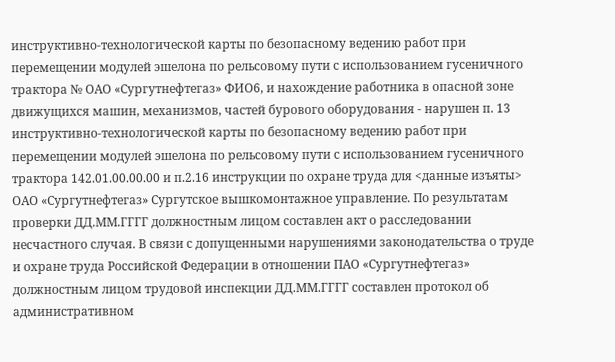инструктивно-технологической карты по безопасному ведению работ при перемещении модулей эшелона по рельсовому пути с использованием гусеничного трактора № ОАО «Сургутнефтегаз» ФИО6, и нахождение работника в опасной зоне движущихся машин, механизмов, частей бурового оборудования - нарушен п. 13 инструктивно-технологической карты по безопасному ведению работ при перемещении модулей эшелона по рельсовому пути с использованием гусеничного трактора 142.01.00.00.00 и п.2.16 инструкции по охране труда для <данные изъяты> ОАО «Сургутнефтегаз» Сургутское вышкомонтажное управление. По результатам проверки ДД.ММ.ГГГГ должностным лицом составлен акт о расследовании несчастного случая. В связи с допущенными нарушениями законодательства о труде и охране труда Российской Федерации в отношении ПАО «Сургутнефтегаз» должностным лицом трудовой инспекции ДД.ММ.ГГГГ составлен протокол об административном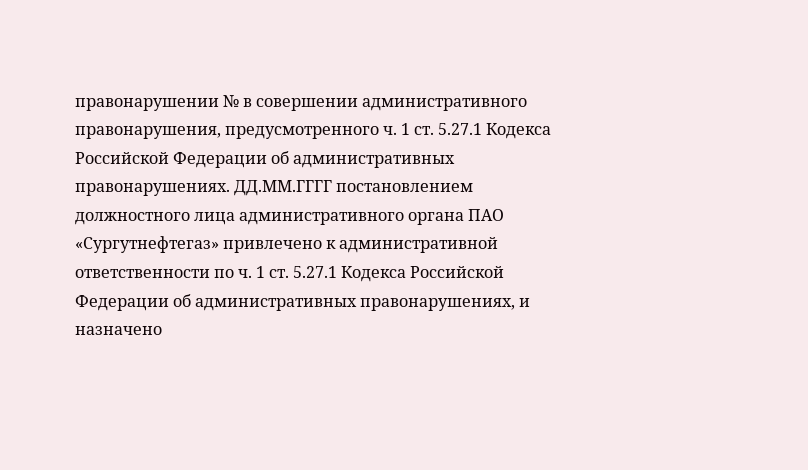правонарушении № в совершении административного правонарушения, предусмотренного ч. 1 ст. 5.27.1 Кодекса Российской Федерации об административных правонарушениях. ДД.ММ.ГГГГ постановлением должностного лица административного органа ПАО «Сургутнефтегаз» привлечено к административной ответственности по ч. 1 ст. 5.27.1 Кодекса Российской Федерации об административных правонарушениях, и назначено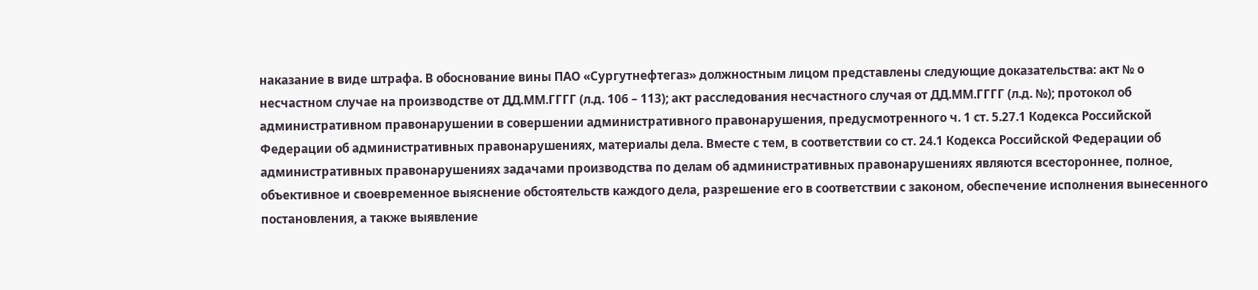наказание в виде штрафа. В обоснование вины ПАО «Сургутнефтегаз» должностным лицом представлены следующие доказательства: акт № о несчастном случае на производстве от ДД.ММ.ГГГГ (л.д. 106 – 113); акт расследования несчастного случая от ДД.ММ.ГГГГ (л.д. №); протокол об административном правонарушении в совершении административного правонарушения, предусмотренного ч. 1 ст. 5.27.1 Кодекса Российской Федерации об административных правонарушениях, материалы дела. Вместе с тем, в соответствии со ст. 24.1 Кодекса Российской Федерации об административных правонарушениях задачами производства по делам об административных правонарушениях являются всестороннее, полное, объективное и своевременное выяснение обстоятельств каждого дела, разрешение его в соответствии с законом, обеспечение исполнения вынесенного постановления, а также выявление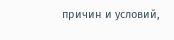причин и условий,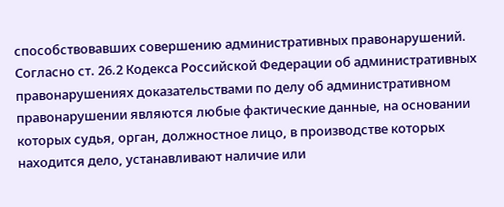способствовавших совершению административных правонарушений. Согласно ст. 26.2 Кодекса Российской Федерации об административных правонарушениях доказательствами по делу об административном правонарушении являются любые фактические данные, на основании которых судья, орган, должностное лицо, в производстве которых находится дело, устанавливают наличие или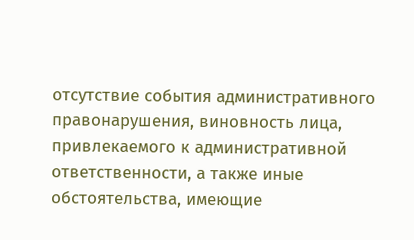отсутствие события административного правонарушения, виновность лица, привлекаемого к административной ответственности, а также иные обстоятельства, имеющие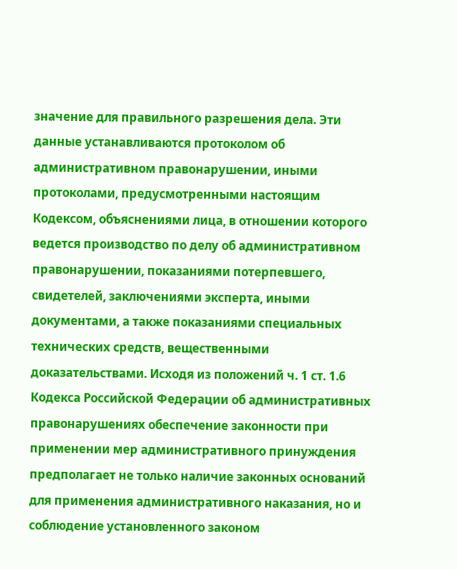значение для правильного разрешения дела. Эти данные устанавливаются протоколом об административном правонарушении, иными протоколами, предусмотренными настоящим Кодексом, объяснениями лица, в отношении которого ведется производство по делу об административном правонарушении, показаниями потерпевшего, свидетелей, заключениями эксперта, иными документами, а также показаниями специальных технических средств, вещественными доказательствами. Исходя из положений ч. 1 ст. 1.6 Кодекса Российской Федерации об административных правонарушениях обеспечение законности при применении мер административного принуждения предполагает не только наличие законных оснований для применения административного наказания, но и соблюдение установленного законом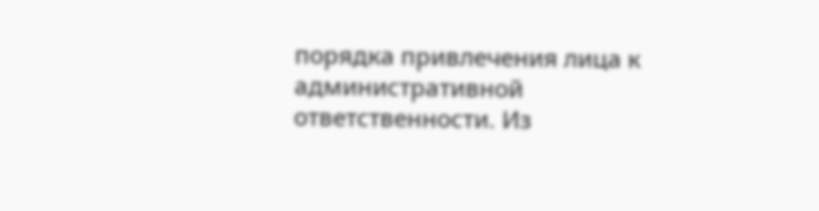порядка привлечения лица к административной ответственности. Из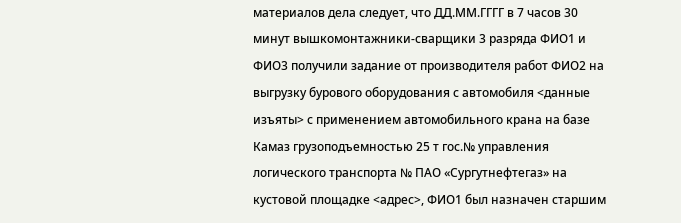материалов дела следует, что ДД.ММ.ГГГГ в 7 часов 30 минут вышкомонтажники-сварщики 3 разряда ФИО1 и ФИО3 получили задание от производителя работ ФИО2 на выгрузку бурового оборудования с автомобиля <данные изъяты> с применением автомобильного крана на базе Камаз грузоподъемностью 25 т гос.№ управления логического транспорта № ПАО «Сургутнефтегаз» на кустовой площадке <адрес>, ФИО1 был назначен старшим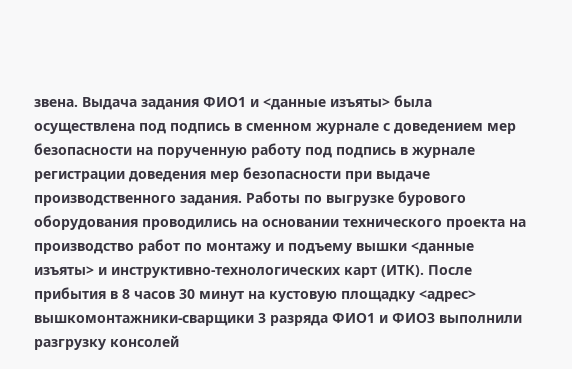звена. Выдача задания ФИО1 и <данные изъяты> была осуществлена под подпись в сменном журнале с доведением мер безопасности на порученную работу под подпись в журнале регистрации доведения мер безопасности при выдаче производственного задания. Работы по выгрузке бурового оборудования проводились на основании технического проекта на производство работ по монтажу и подъему вышки <данные изъяты> и инструктивно-технологических карт (ИТК). После прибытия в 8 часов 30 минут на кустовую площадку <адрес> вышкомонтажники-сварщики 3 разряда ФИО1 и ФИО3 выполнили разгрузку консолей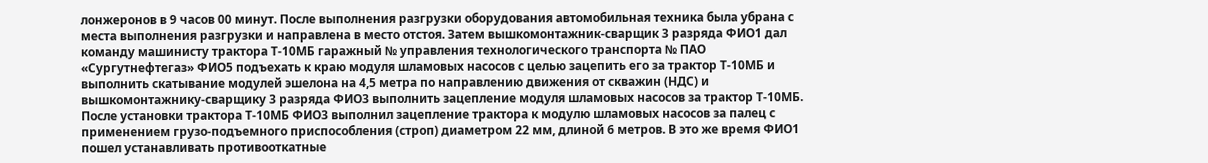лонжеронов в 9 часов 00 минут. После выполнения разгрузки оборудования автомобильная техника была убрана с места выполнения разгрузки и направлена в место отстоя. Затем вышкомонтажник-сварщик 3 разряда ФИО1 дал команду машинисту трактора Т-10МБ гаражный № управления технологического транспорта № ПАО «Сургутнефтегаз» ФИО5 подъехать к краю модуля шламовых насосов с целью зацепить его за трактор Т-10МБ и выполнить скатывание модулей эшелона на 4,5 метра по направлению движения от скважин (НДС) и вышкомонтажнику-сварщику 3 разряда ФИО3 выполнить зацепление модуля шламовых насосов за трактор Т-10МБ. После установки трактора Т-10МБ ФИО3 выполнил зацепление трактора к модулю шламовых насосов за палец с применением грузо-подъемного приспособления (строп) диаметром 22 мм, длиной 6 метров. В это же время ФИО1 пошел устанавливать противооткатные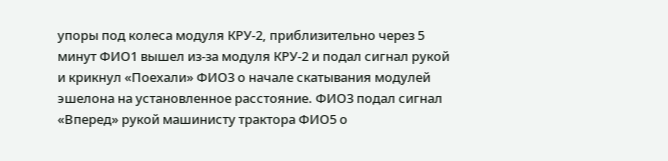упоры под колеса модуля КРУ-2, приблизительно через 5 минут ФИО1 вышел из-за модуля КРУ-2 и подал сигнал рукой и крикнул «Поехали» ФИО3 о начале скатывания модулей эшелона на установленное расстояние. ФИО3 подал сигнал «Вперед» рукой машинисту трактора ФИО5 о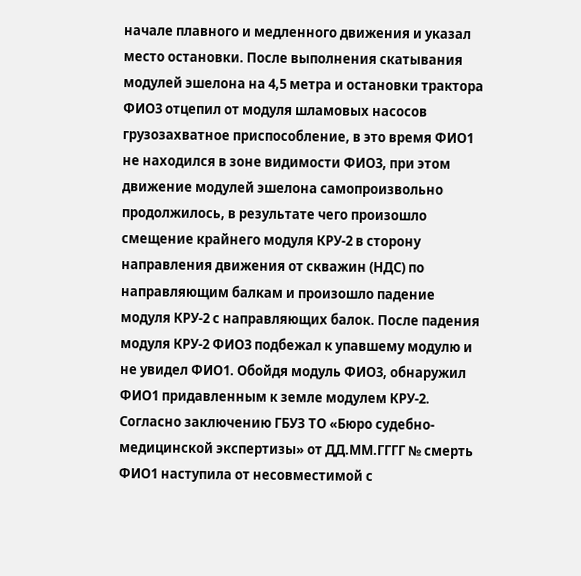начале плавного и медленного движения и указал место остановки. После выполнения скатывания модулей эшелона на 4,5 метра и остановки трактора ФИО3 отцепил от модуля шламовых насосов грузозахватное приспособление, в это время ФИО1 не находился в зоне видимости ФИО3, при этом движение модулей эшелона самопроизвольно продолжилось, в результате чего произошло смещение крайнего модуля КРУ-2 в сторону направления движения от скважин (НДС) по направляющим балкам и произошло падение модуля КРУ-2 с направляющих балок. После падения модуля КРУ-2 ФИО3 подбежал к упавшему модулю и не увидел ФИО1. Обойдя модуль ФИО3, обнаружил ФИО1 придавленным к земле модулем КРУ-2. Согласно заключению ГБУЗ ТО «Бюро судебно-медицинской экспертизы» от ДД.ММ.ГГГГ № смерть ФИО1 наступила от несовместимой с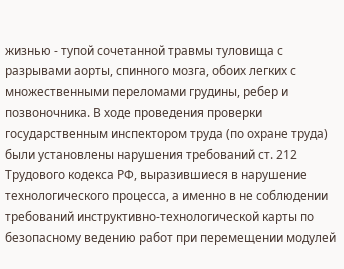жизнью - тупой сочетанной травмы туловища с разрывами аорты, спинного мозга, обоих легких с множественными переломами грудины, ребер и позвоночника. В ходе проведения проверки государственным инспектором труда (по охране труда) были установлены нарушения требований ст. 212 Трудового кодекса РФ, выразившиеся в нарушение технологического процесса, а именно в не соблюдении требований инструктивно-технологической карты по безопасному ведению работ при перемещении модулей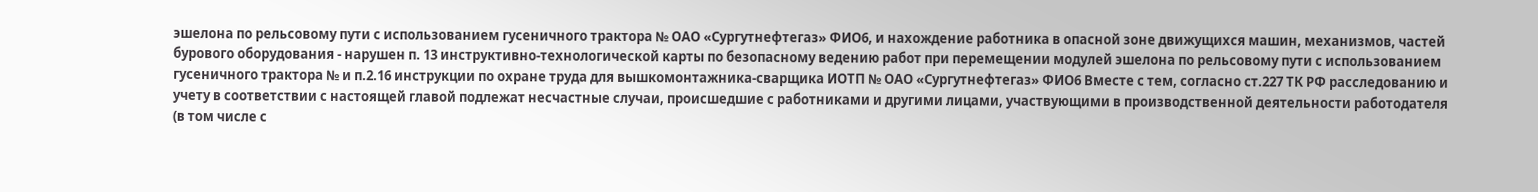эшелона по рельсовому пути с использованием гусеничного трактора № ОАО «Сургутнефтегаз» ФИО6, и нахождение работника в опасной зоне движущихся машин, механизмов, частей бурового оборудования - нарушен п. 13 инструктивно-технологической карты по безопасному ведению работ при перемещении модулей эшелона по рельсовому пути с использованием гусеничного трактора № и п.2.16 инструкции по охране труда для вышкомонтажника-сварщика ИОТП № ОАО «Сургутнефтегаз» ФИО6 Вместе с тем, согласно ст.227 ТК РФ расследованию и учету в соответствии с настоящей главой подлежат несчастные случаи, происшедшие с работниками и другими лицами, участвующими в производственной деятельности работодателя (в том числе с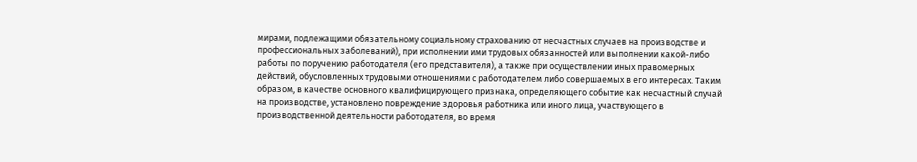мирами, подлежащими обязательному социальному страхованию от несчастных случаев на производстве и профессиональных заболеваний), при исполнении ими трудовых обязанностей или выполнении какой-либо работы по поручению работодателя (его представителя), а также при осуществлении иных правомерных действий, обусловленных трудовыми отношениями с работодателем либо совершаемых в его интересах. Таким образом, в качестве основного квалифицирующего признака, определяющего событие как несчастный случай на производстве, установлено повреждение здоровья работника или иного лица, участвующего в производственной деятельности работодателя, во время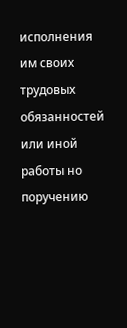исполнения им своих трудовых обязанностей или иной работы но поручению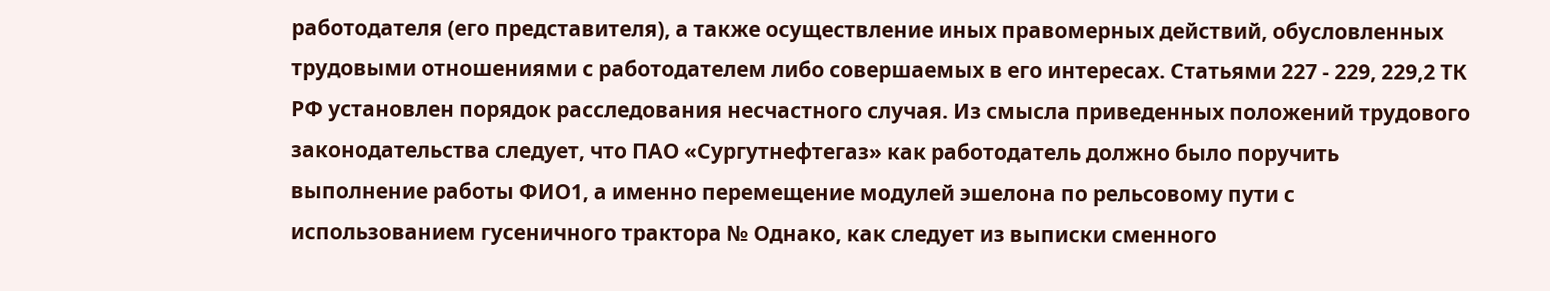работодателя (его представителя), а также осуществление иных правомерных действий, обусловленных трудовыми отношениями с работодателем либо совершаемых в его интересах. Статьями 227 - 229, 229,2 ТК РФ установлен порядок расследования несчастного случая. Из смысла приведенных положений трудового законодательства следует, что ПАО «Сургутнефтегаз» как работодатель должно было поручить выполнение работы ФИО1, а именно перемещение модулей эшелона по рельсовому пути с использованием гусеничного трактора № Однако, как следует из выписки сменного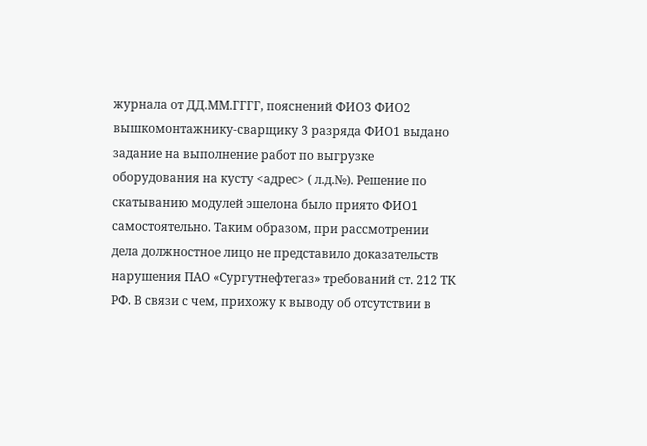журнала от ДД.ММ.ГГГГ, пояснений ФИО3 ФИО2 вышкомонтажнику-сварщику 3 разряда ФИО1 выдано задание на выполнение работ по выгрузке оборудования на кусту <адрес> ( л.д.№). Решение по скатыванию модулей эшелона было приято ФИО1 самостоятельно. Таким образом, при рассмотрении дела должностное лицо не представило доказательств нарушения ПАО «Сургутнефтегаз» требований ст. 212 ТК РФ. В связи с чем, прихожу к выводу об отсутствии в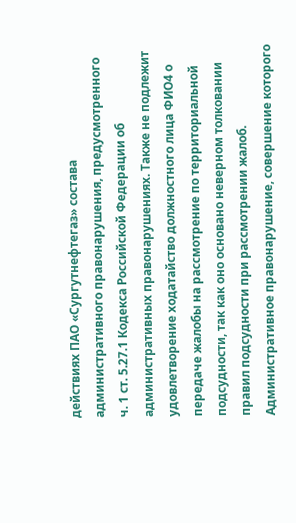действиях ПАО «Сургутнефтегаз» состава административного правонарушения, предусмотренного ч. 1 ст. 5.27.1 Кодекса Российской Федерации об административных правонарушениях. Также не подлежит удовлетворение ходатайство должностного лица ФИО4 о передаче жалобы на рассмотрение по территориальной подсудности, так как оно основано неверном толковании правил подсудности при рассмотрении жалоб. Административное правонарушение, совершение которого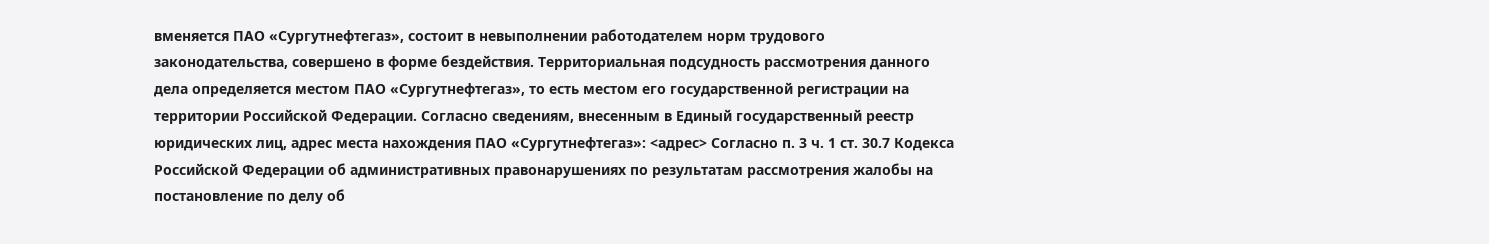вменяется ПАО «Сургутнефтегаз», состоит в невыполнении работодателем норм трудового законодательства, совершено в форме бездействия. Территориальная подсудность рассмотрения данного дела определяется местом ПАО «Сургутнефтегаз», то есть местом его государственной регистрации на территории Российской Федерации. Согласно сведениям, внесенным в Единый государственный реестр юридических лиц, адрес места нахождения ПАО «Сургутнефтегаз»: <адрес> Согласно п. 3 ч. 1 ст. 30.7 Кодекса Российской Федерации об административных правонарушениях по результатам рассмотрения жалобы на постановление по делу об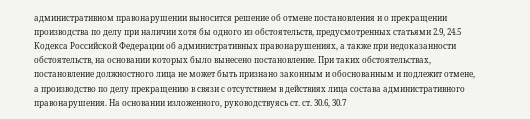административном правонарушении выносится решение об отмене постановления и о прекращении производства по делу при наличии хотя бы одного из обстоятельств, предусмотренных статьями 2.9, 24.5 Кодекса Российской Федерации об административных правонарушениях, а также при недоказанности обстоятельств, на основании которых было вынесено постановление. При таких обстоятельствах, постановление должностного лица не может быть признано законным и обоснованным и подлежит отмене, а производство по делу прекращению в связи с отсутствием в действиях лица состава административного правонарушения. На основании изложенного, руководствуясь ст. ст. 30.6, 30.7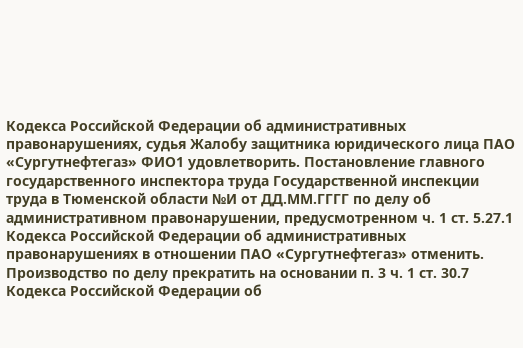Кодекса Российской Федерации об административных правонарушениях, судья Жалобу защитника юридического лица ПАО «Сургутнефтегаз» ФИО1 удовлетворить. Постановление главного государственного инспектора труда Государственной инспекции труда в Тюменской области №И от ДД.ММ.ГГГГ по делу об административном правонарушении, предусмотренном ч. 1 ст. 5.27.1 Кодекса Российской Федерации об административных правонарушениях в отношении ПАО «Сургутнефтегаз» отменить. Производство по делу прекратить на основании п. 3 ч. 1 ст. 30.7 Кодекса Российской Федерации об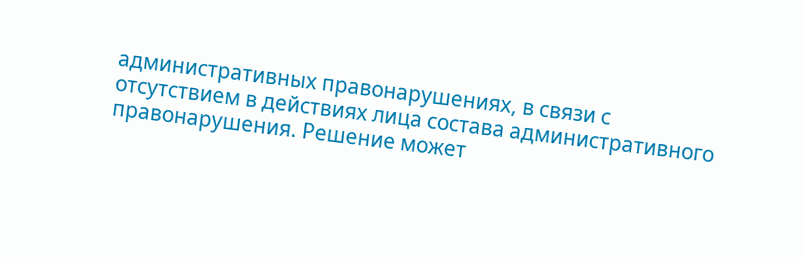административных правонарушениях, в связи с отсутствием в действиях лица состава административного правонарушения. Решение может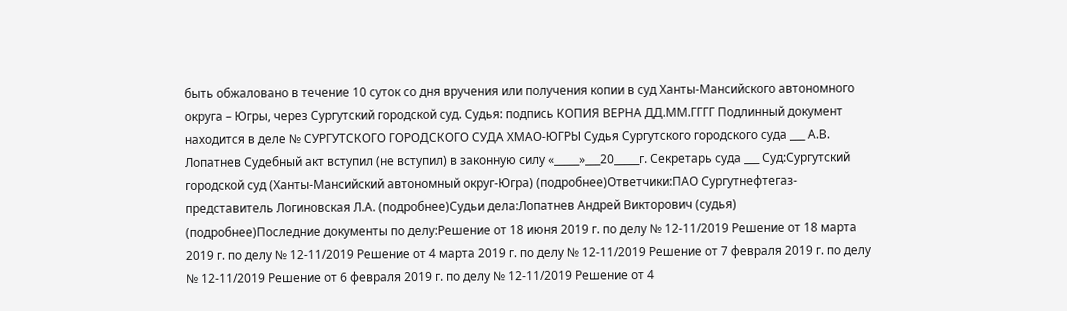быть обжаловано в течение 10 суток со дня вручения или получения копии в суд Ханты-Мансийского автономного округа – Югры, через Сургутский городской суд. Судья: подпись КОПИЯ ВЕРНА ДД.ММ.ГГГГ Подлинный документ находится в деле № СУРГУТСКОГО ГОРОДСКОГО СУДА ХМАО-ЮГРЫ Судья Сургутского городского суда ___ А.В. Лопатнев Судебный акт вступил (не вступил) в законную силу «_____»___20_____г. Секретарь суда ___ Суд:Сургутский городской суд (Ханты-Мансийский автономный округ-Югра) (подробнее)Ответчики:ПАО Сургутнефтегаз-представитель Логиновская Л.А. (подробнее)Судьи дела:Лопатнев Андрей Викторович (судья) (подробнее)Последние документы по делу:Решение от 18 июня 2019 г. по делу № 12-11/2019 Решение от 18 марта 2019 г. по делу № 12-11/2019 Решение от 4 марта 2019 г. по делу № 12-11/2019 Решение от 7 февраля 2019 г. по делу № 12-11/2019 Решение от 6 февраля 2019 г. по делу № 12-11/2019 Решение от 4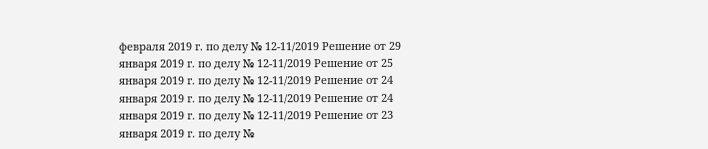февраля 2019 г. по делу № 12-11/2019 Решение от 29 января 2019 г. по делу № 12-11/2019 Решение от 25 января 2019 г. по делу № 12-11/2019 Решение от 24 января 2019 г. по делу № 12-11/2019 Решение от 24 января 2019 г. по делу № 12-11/2019 Решение от 23 января 2019 г. по делу №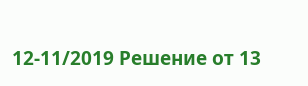12-11/2019 Решение от 13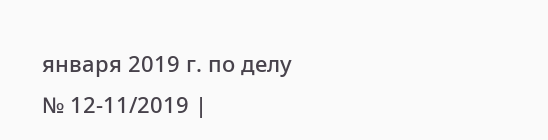января 2019 г. по делу № 12-11/2019 |